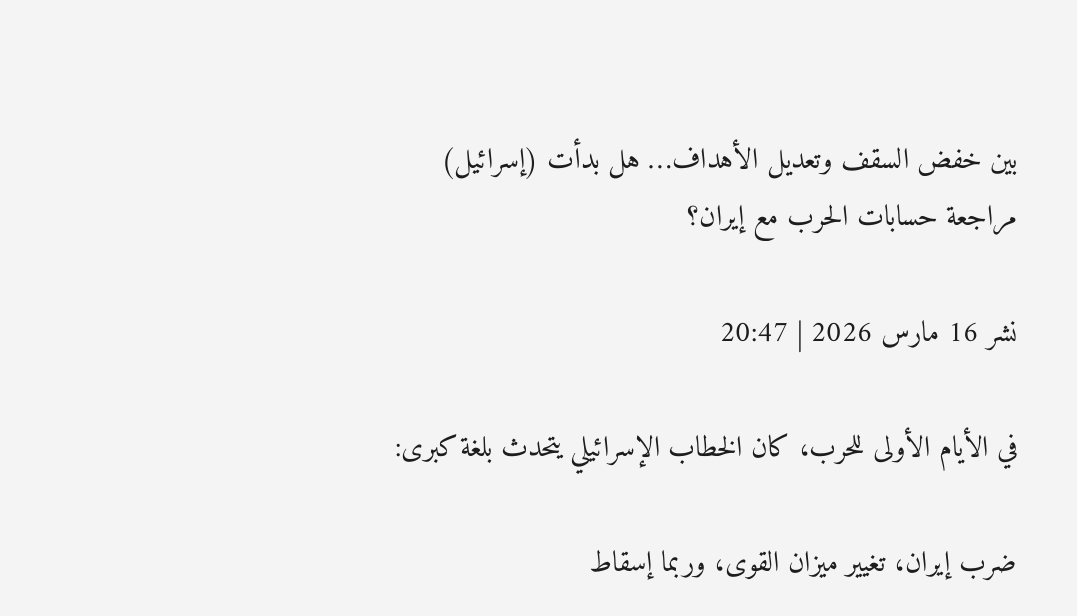بين خفض السقف وتعديل الأهداف… هل بدأت (إسرائيل) مراجعة حسابات الحرب مع إيران؟

نشر 16 مارس 2026 | 20:47

في الأيام الأولى للحرب، كان الخطاب الإسرائيلي يتحدث بلغة كبرى:

ضرب إيران، تغيير ميزان القوى، وربما إسقاط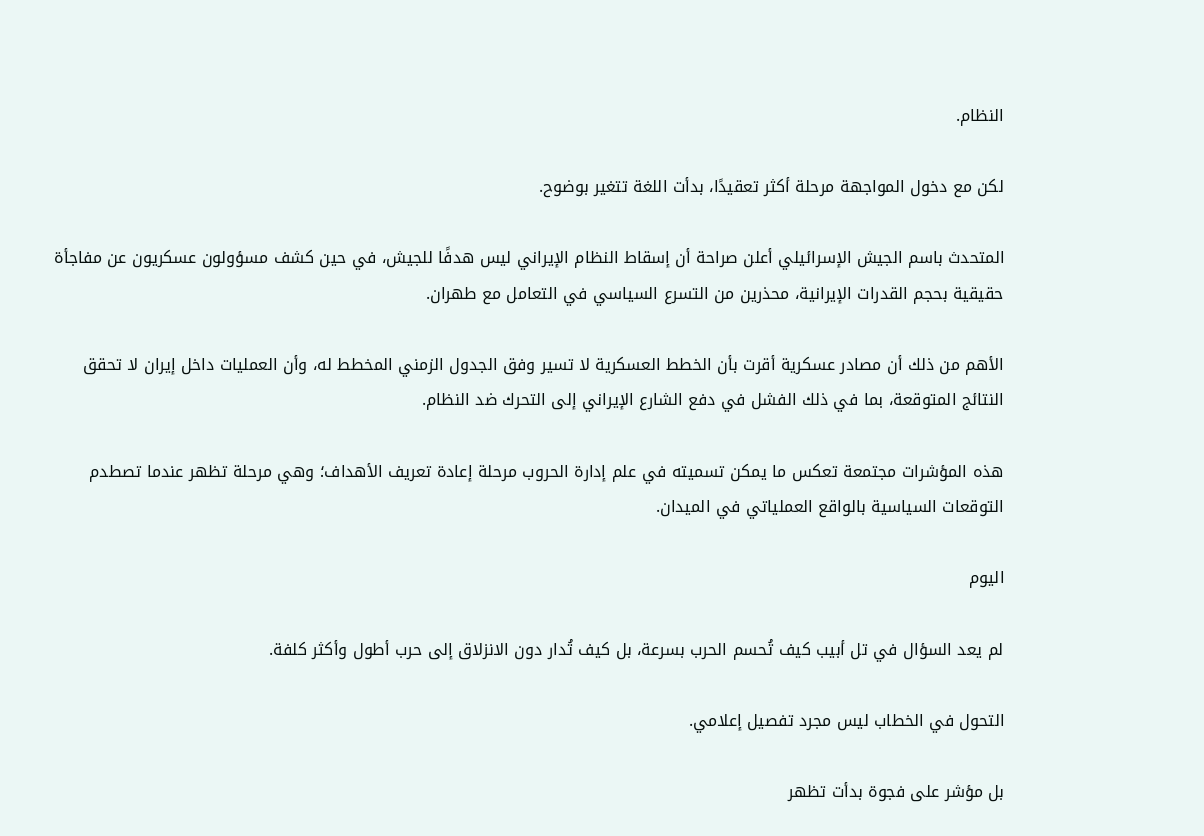النظام.

لكن مع دخول المواجهة مرحلة أكثر تعقيدًا، بدأت اللغة تتغير بوضوح.

المتحدث باسم الجيش الإسرائيلي أعلن صراحة أن إسقاط النظام الإيراني ليس هدفًا للجيش، في حين كشف مسؤولون عسكريون عن مفاجأة حقيقية بحجم القدرات الإيرانية، محذرين من التسرع السياسي في التعامل مع طهران.

الأهم من ذلك أن مصادر عسكرية أقرت بأن الخطط العسكرية لا تسير وفق الجدول الزمني المخطط له، وأن العمليات داخل إيران لا تحقق النتائج المتوقعة، بما في ذلك الفشل في دفع الشارع الإيراني إلى التحرك ضد النظام.

هذه المؤشرات مجتمعة تعكس ما يمكن تسميته في علم إدارة الحروب مرحلة إعادة تعريف الأهداف؛ وهي مرحلة تظهر عندما تصطدم التوقعات السياسية بالواقع العملياتي في الميدان.

اليوم

لم يعد السؤال في تل أبيب كيف تُحسم الحرب بسرعة، بل كيف تُدار دون الانزلاق إلى حرب أطول وأكثر كلفة.

التحول في الخطاب ليس مجرد تفصيل إعلامي.

بل مؤشر على فجوة بدأت تظهر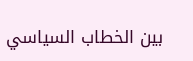بين الخطاب السياسي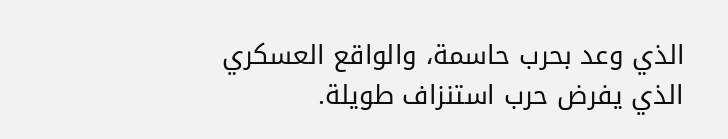الذي وعد بحرب حاسمة، والواقع العسكري الذي يفرض حرب استنزاف طويلة.